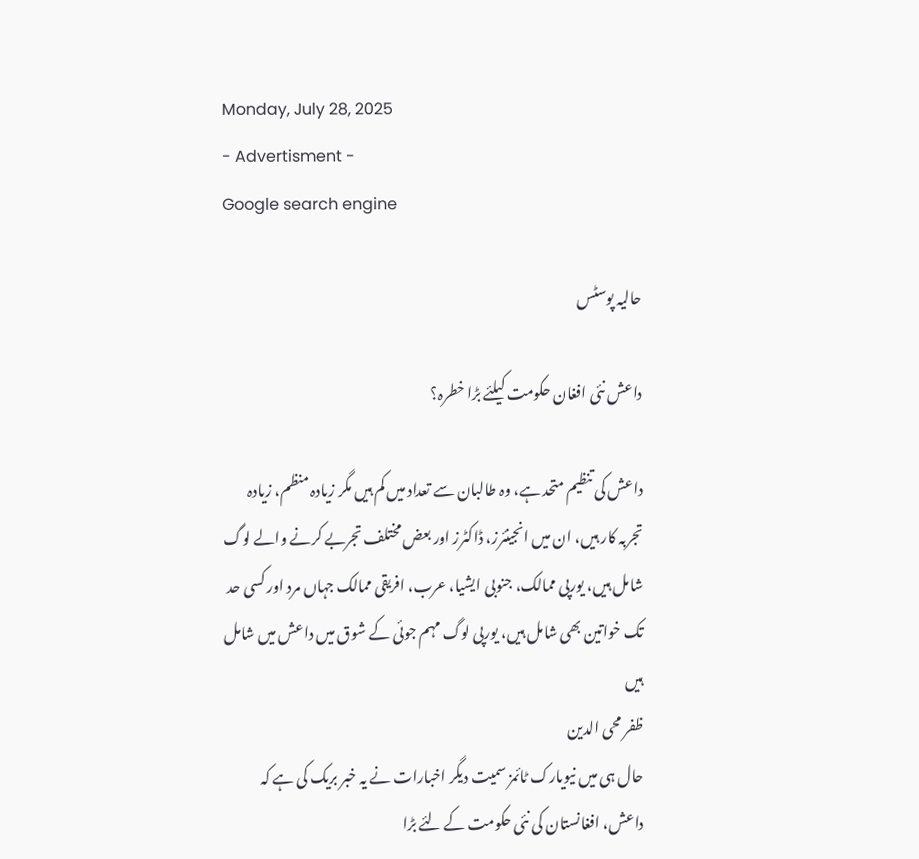Monday, July 28, 2025
- Advertisment -
Google search engine

حالیہ پوسٹس

داعش نئی افغان حکومت کیلئے بڑا خطرہ؟

داعش کی تنظیم متحد ہے، وہ طالبان سے تعداد میں کم ہیں مگر زیادہ منظم، زیادہ تجربہ کار ہیں، ان میں انجینئرز، ڈاکٹرز اور بعض مختلف تجربے کرنے والے لوگ شامل ہیں، یورپی ممالک، جنوبی ایشیا، عرب، افریقی ممالک جہاں مرد اور کسی حد تک خواتین بھی شامل ہیں، یورپی لوگ مہم جوئی کے شوق میں داعش میں شامل ہیں
ظفر محی الدین
حال ہی میں نیویارک ٹائمز سمیت دیگر اخبارات نے یہ خبر بریک کی ہے کہ داعش، افغانستان کی نئی حکومت کے لئے بڑا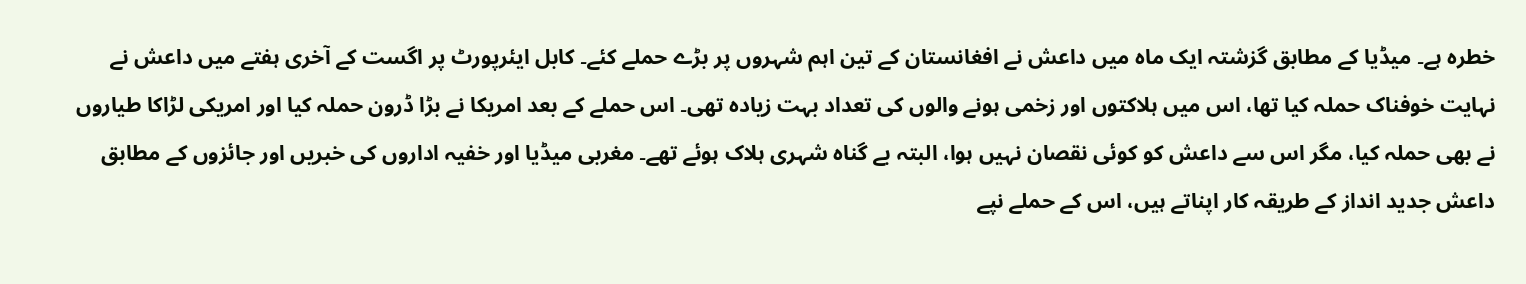خطرہ ہے۔ میڈیا کے مطابق گزشتہ ایک ماہ میں داعش نے افغانستان کے تین اہم شہروں پر بڑے حملے کئے۔ کابل ایئرپورٹ پر اگست کے آخری ہفتے میں داعش نے نہایت خوفناک حملہ کیا تھا، اس میں ہلاکتوں اور زخمی ہونے والوں کی تعداد بہت زیادہ تھی۔ اس حملے کے بعد امریکا نے بڑا ڈرون حملہ کیا اور امریکی لڑاکا طیاروں نے بھی حملہ کیا، مگر اس سے داعش کو کوئی نقصان نہیں ہوا، البتہ بے گناہ شہری ہلاک ہوئے تھے۔ مغربی میڈیا اور خفیہ اداروں کی خبریں اور جائزوں کے مطابق داعش جدید انداز کے طریقہ کار اپناتے ہیں، اس کے حملے نپے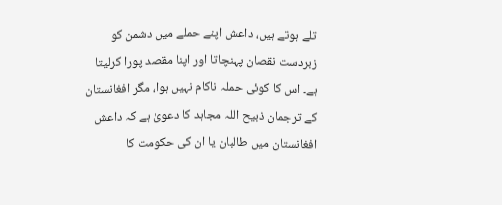تلے ہوتے ہیں، داعش اپنے حملے میں دشمن کو زبردست نقصان پہنچاتا اور اپنا مقصد پورا کرلیتا ہے۔ اس کا کوئی حملہ ناکام نہیں ہوا، مگر افغانستان کے ترجمان ذبیح اللہ مجاہد کا دعویٰ ہے کہ داعش افغانستان میں طالبان یا ان کی حکومت کا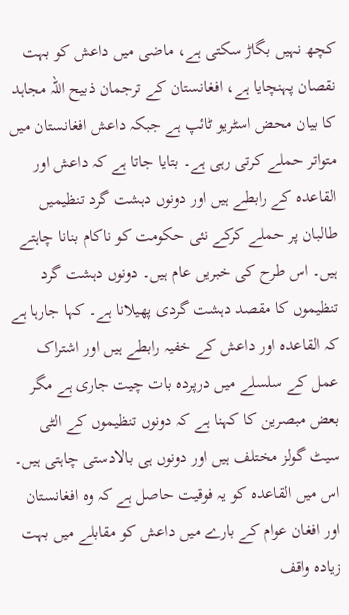کچھ نہیں بگاڑ سکتی ہے، ماضی میں داعش کو بہت نقصان پہنچایا ہے، افغانستان کے ترجمان ذبیح اللہ مجاہد کا بیان محض اسٹریو ٹائپ ہے جبکہ داعش افغانستان میں متواتر حملے کرتی رہی ہے۔ بتایا جاتا ہے کہ داعش اور القاعدہ کے رابطے ہیں اور دونوں دہشت گرد تنظیمیں طالبان پر حملے کرکے نئی حکومت کو ناکام بنانا چاہتے ہیں۔ اس طرح کی خبریں عام ہیں۔ دونوں دہشت گرد تنظیموں کا مقصد دہشت گردی پھیلانا ہے۔ کہا جارہا ہے کہ القاعدہ اور داعش کے خفیہ رابطے ہیں اور اشتراک عمل کے سلسلے میں درپردہ بات چیت جاری ہے مگر بعض مبصرین کا کہنا ہے کہ دونوں تنظیموں کے الٹی سیٹ گولز مختلف ہیں اور دونوں ہی بالادستی چاہتی ہیں۔ اس میں القاعدہ کو یہ فوقیت حاصل ہے کہ وہ افغانستان اور افغان عوام کے بارے میں داعش کو مقابلے میں بہت زیادہ واقف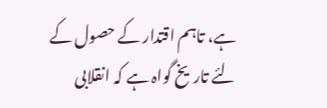ہے، تاہم اقتدار کے حصول کے لئے تاریخ گواہ ہے کہ انقلابی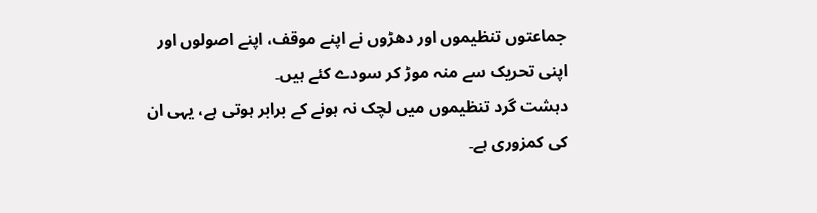جماعتوں تنظیموں اور دھڑوں نے اپنے موقف، اپنے اصولوں اور اپنی تحریک سے منہ موڑ کر سودے کئے ہیں۔
دہشت گرد تنظیموں میں لچک نہ ہونے کے برابر ہوتی ہے، یہی ان کی کمزوری ہے۔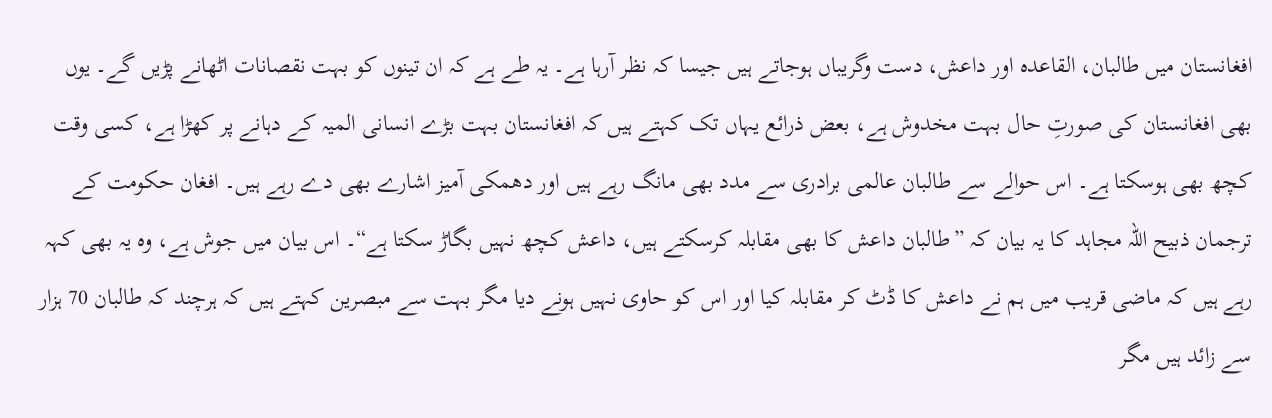افغانستان میں طالبان، القاعدہ اور داعش، دست وگریباں ہوجاتے ہیں جیسا کہ نظر آرہا ہے۔ یہ طے ہے کہ ان تینوں کو بہت نقصانات اٹھانے پڑیں گے۔ یوں بھی افغانستان کی صورتِ حال بہت مخدوش ہے، بعض ذرائع یہاں تک کہتے ہیں کہ افغانستان بہت بڑے انسانی المیہ کے دہانے پر کھڑا ہے، کسی وقت کچھ بھی ہوسکتا ہے۔ اس حوالے سے طالبان عالمی برادری سے مدد بھی مانگ رہے ہیں اور دھمکی آمیز اشارے بھی دے رہے ہیں۔ افغان حکومت کے ترجمان ذبیح اللہ مجاہد کا یہ بیان کہ ”طالبان داعش کا بھی مقابلہ کرسکتے ہیں، داعش کچھ نہیں بگاڑ سکتا ہے“۔ اس بیان میں جوش ہے، وہ یہ بھی کہہ رہے ہیں کہ ماضی قریب میں ہم نے داعش کا ڈٹ کر مقابلہ کیا اور اس کو حاوی نہیں ہونے دیا مگر بہت سے مبصرین کہتے ہیں کہ ہرچند کہ طالبان 70 ہزار سے زائد ہیں مگر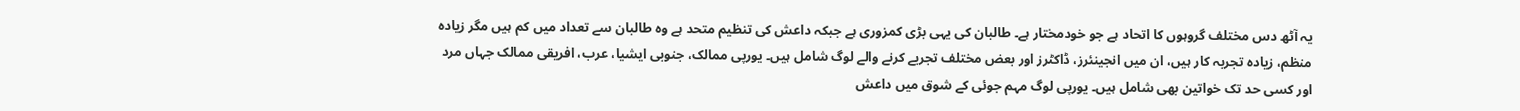یہ آٹھ دس مختلف گروہوں کا اتحاد ہے جو خودمختار ہے۔ طالبان کی یہی بڑی کمزوری ہے جبکہ داعش کی تنظیم متحد ہے وہ طالبان سے تعداد میں کم ہیں مگر زیادہ منظم، زیادہ تجربہ کار ہیں، ان میں انجینئرز، ڈاکٹرز اور بعض مختلف تجربے کرنے والے لوگ شامل ہیں۔ یورپی ممالک، جنوبی ایشیا، عرب، افریقی ممالک جہاں مرد اور کسی حد تک خواتین بھی شامل ہیں۔ یورپی لوگ مہم جوئی کے شوق میں داعش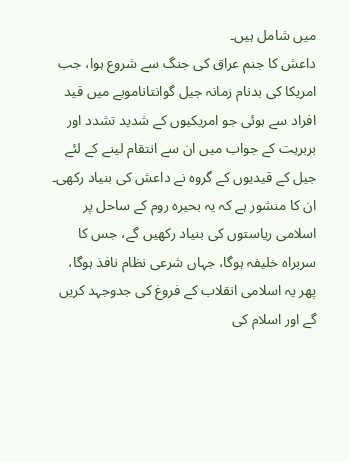میں شامل ہیں۔
داعش کا جنم عراق کی جنگ سے شروع ہوا، جب امریکا کی بدنام زمانہ جیل گوانتاناموبے میں قید افراد سے ہوئی جو امریکیوں کے شدید تشدد اور بربریت کے جواب میں ان سے انتقام لینے کے لئے جیل کے قیدیوں کے گروہ نے داعش کی بنیاد رکھی۔ ان کا منشور ہے کہ یہ بحیرہ روم کے ساحل پر اسلامی ریاستوں کی بنیاد رکھیں گے، جس کا سربراہ خلیفہ ہوگا، جہاں شرعی نظام نافذ ہوگا، پھر یہ اسلامی انقلاب کے فروغ کی جدوجہد کریں گے اور اسلام کی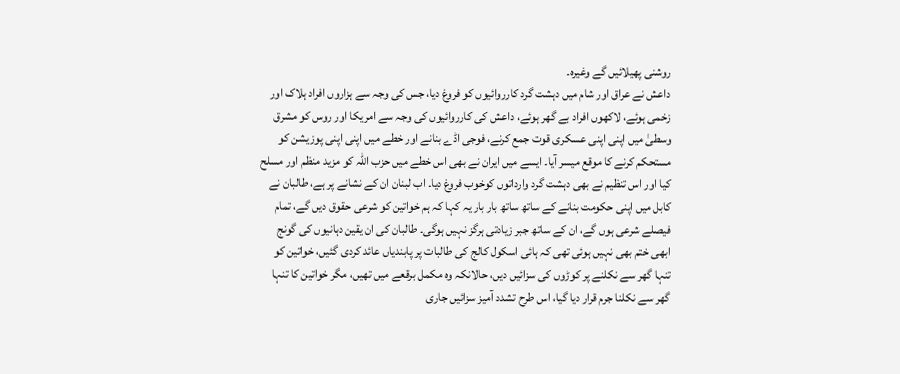روشنی پھیلائیں گے وغیرہ۔
داعش نے عراق اور شام میں دہشت گرد کارروائیوں کو فروغ دیا، جس کی وجہ سے ہزاروں افراد ہلاک اور زخمی ہوئے، لاکھوں افراد بے گھر ہوئے، داعش کی کارروائیوں کی وجہ سے امریکا اور روس کو مشرق وسطیٰ میں اپنی اپنی عسکری قوت جمع کرنے، فوجی اڈے بنانے اور خطے میں اپنی اپنی پوزیشن کو مستحکم کرنے کا موقع میسر آیا۔ ایسے میں ایران نے بھی اس خطے میں حزب اللہ کو مزید منظم اور مسلح کیا اور اس تنظیم نے بھی دہشت گرد وارداتوں کوخوب فروغ دیا۔ اب لبنان ان کے نشانے پر ہے، طالبان نے کابل میں اپنی حکومت بنانے کے ساتھ ساتھ بار بار یہ کہا کہ ہم خواتین کو شرعی حقوق دیں گے، تمام فیصلے شرعی ہوں گے، ان کے ساتھ جبر زیادتی ہرگز نہیں ہوگی۔ طالبان کی ان یقین دہانیوں کی گونج ابھی ختم بھی نہیں ہوئی تھی کہ ہائی اسکول کالج کی طالبات پر پابندیاں عائد کردی گئیں، خواتین کو تنہا گھر سے نکلنے پر کوڑوں کی سزائیں دیں، حالانکہ وہ مکمل برقعے میں تھیں، مگر خواتین کا تنہا گھر سے نکلنا جرم قرار دیا گیا، اس طرح تشدد آمیز سزائیں جاری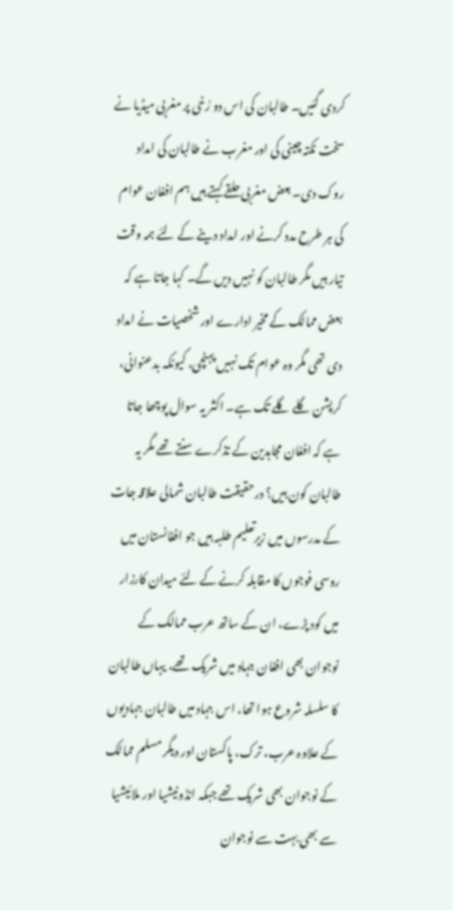کردی گئیں۔ طالبان کی اس دو رُخی پر مغربی میڈیا نے سخت نکتہ چینی کی اور مغرب نے طالبان کی امداد روک دی۔ بعض مغربی حلقے کہتے ہیں ہم افغان عوام کی ہر طرح مدد کرنے اور امداد دینے کے لئے ہمہ وقت تیار ہیں مگر طالبان کو نہیں دیں گے۔ کہا جاتا ہے کہ بعض ممالک کے مخیر ادارے اور شخصیات نے امداد دی تھی مگر وہ عوام تک نہیں پہنچی، کیونکہ بدعنوانی، کرپشن گلے گلے تک ہے۔ اکثر یہ سوال پوچھا جاتا ہے کہ افغان مجاہدین کے تذکرے سنتے تھے مگر یہ طالبان کون ہیں؟ درحقیقت طالبان شمالی علاقہ جات کے مدرسوں میں زیرتعلیم طلبہ ہیں جو افغانستان میں روسی فوجوں کا مقابلہ کرنے کے لئے میدان کارزار میں کود پڑے، ان کے ساتھ عرب ممالک کے نوجوان بھی افغان جہاد میں شریک تھے، یہاں طالبان کا سلسلہ شروع ہوا تھا، اس جہاد میں طالبان جہادیوں کے علاوہ عرب، ترک، پاکستان اور دیگر مسلم ممالک کے نوجوان بھی شریک تھے جبکہ انڈونیشیا اور ملائیشیا سے بھی بہت سے نوجوان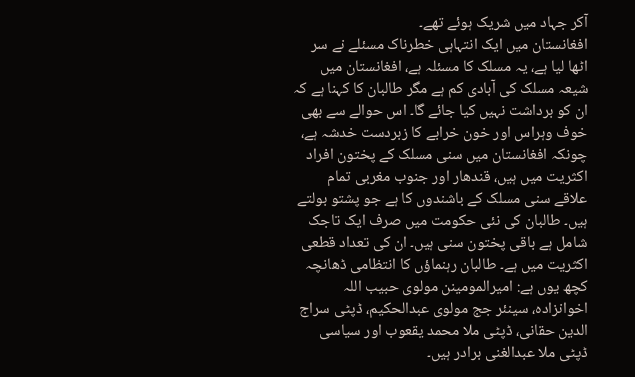آکر جہاد میں شریک ہوئے تھے۔
افغانستان میں ایک انتہاہی خطرناک مسئلے نے سر اٹھا لیا ہے، یہ مسلک کا مسئلہ ہے، افغانستان میں شیعہ مسلک کی آبادی کم ہے مگر طالبان کا کہنا ہے کہ ان کو برداشت نہیں کیا جائے گا۔ اس حوالے سے بھی خوف وہراس اور خون خرابے کا زبردست خدشہ ہے، چونکہ افغانستان میں سنی مسلک کے پختون افراد اکثریت میں ہیں، قندھار اور جنوب مغربی تمام علاقے سنی مسلک کے باشندوں کا ہے جو پشتو بولتے ہیں۔ طالبان کی نئی حکومت میں صرف ایک تاجک شامل ہے باقی پختون سنی ہیں۔ ان کی تعداد قطعی اکثریت میں ہے۔ طالبان رہنماؤں کا انتظامی ڈھانچہ کچھ یوں ہے: امیرالمومینن مولوی حبیب اللہ اخوانزادہ، سینئر جج مولوی عبدالحکیم، ڈپٹی سراج الدین حقانی، ڈپٹی ملا محمد یقعوب اور سیاسی ڈپٹی ملا عبدالغنی برادر ہیں۔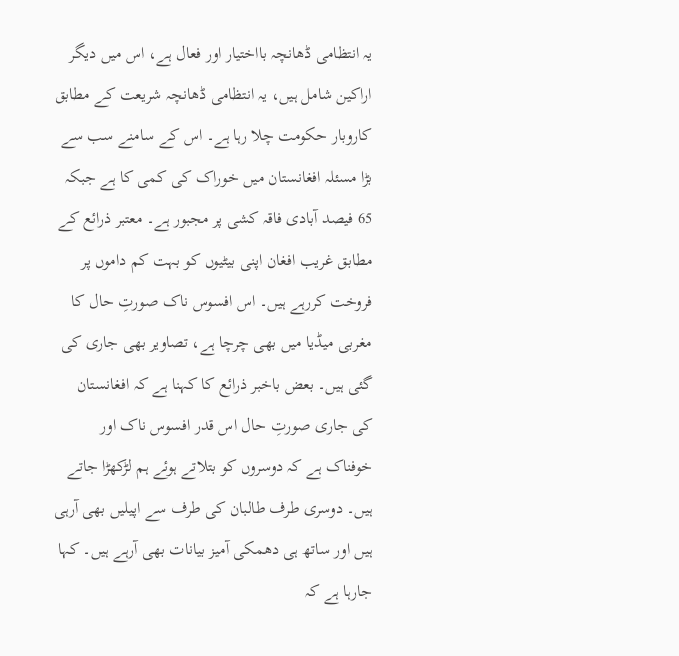یہ انتظامی ڈھانچہ بااختیار اور فعال ہے، اس میں دیگر اراکین شامل ہیں، یہ انتظامی ڈھانچہ شریعت کے مطابق کاروبار حکومت چلا رہا ہے۔ اس کے سامنے سب سے بڑا مسئلہ افغانستان میں خوراک کی کمی کا ہے جبکہ 65 فیصد آبادی فاقہ کشی پر مجبور ہے۔ معتبر ذرائع کے مطابق غریب افغان اپنی بیٹیوں کو بہت کم داموں پر فروخت کررہے ہیں۔ اس افسوس ناک صورتِ حال کا مغربی میڈیا میں بھی چرچا ہے، تصاویر بھی جاری کی گئی ہیں۔ بعض باخبر ذرائع کا کہنا ہے کہ افغانستان کی جاری صورتِ حال اس قدر افسوس ناک اور خوفناک ہے کہ دوسروں کو بتلاتے ہوئے ہم لڑکھڑا جاتے ہیں۔ دوسری طرف طالبان کی طرف سے اپیلیں بھی آرہی ہیں اور ساتھ ہی دھمکی آمیز بیانات بھی آرہے ہیں۔ کہا جارہا ہے کہ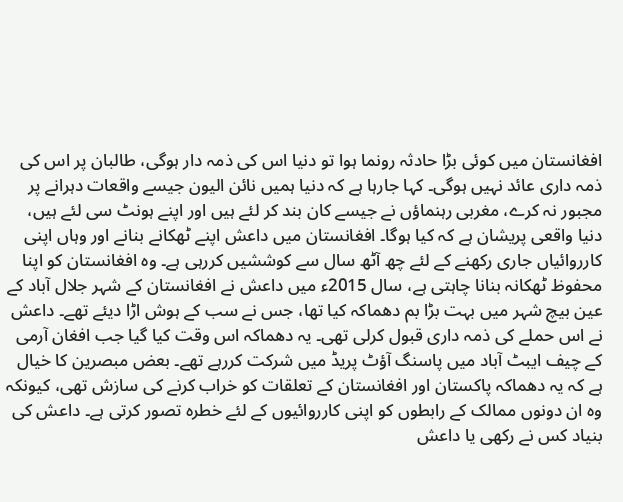افغانستان میں کوئی بڑا حادثہ رونما ہوا تو دنیا اس کی ذمہ دار ہوگی، طالبان پر اس کی ذمہ داری عائد نہیں ہوگی۔ کہا جارہا ہے کہ دنیا ہمیں نائن الیون جیسے واقعات دہرانے پر مجبور نہ کرے، مغربی رہنماؤں نے جیسے کان بند کر لئے ہیں اور اپنے ہونٹ سی لئے ہیں، دنیا واقعی پریشان ہے کہ کیا ہوگا۔ افغانستان میں داعش اپنے ٹھکانے بنانے اور وہاں اپنی کارروائیاں جاری رکھنے کے لئے چھ آٹھ سال سے کوششیں کررہی ہے۔ وہ افغانستان کو اپنا محفوظ ٹھکانہ بنانا چاہتی ہے، سال 2015ء میں داعش نے افغانستان کے شہر جلال آباد کے عین بیچ شہر میں بہت بڑا بم دھماکہ کیا تھا، جس نے سب کے ہوش اڑا دیئے تھے۔ داعش نے اس حملے کی ذمہ داری قبول کرلی تھی۔ یہ دھماکہ اس وقت کیا گیا جب افغان آرمی کے چیف ایبٹ آباد میں پاسنگ آؤٹ پریڈ میں شرکت کررہے تھے۔ بعض مبصرین کا خیال ہے کہ یہ دھماکہ پاکستان اور افغانستان کے تعلقات کو خراب کرنے کی سازش تھی، کیونکہ وہ ان دونوں ممالک کے رابطوں کو اپنی کارروائیوں کے لئے خطرہ تصور کرتی ہے۔ داعش کی بنیاد کس نے رکھی یا داعش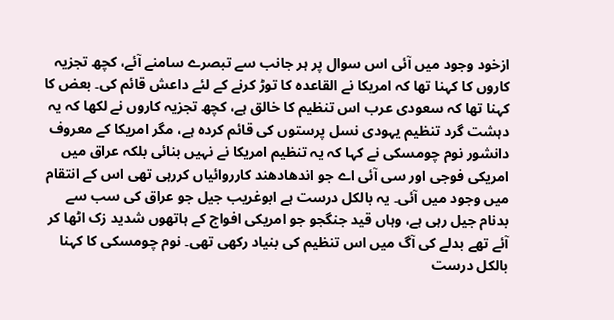ازخود وجود میں آئی اس سوال پر ہر جانب سے تبصرے سامنے آئے، کچھ تجزیہ کاروں کا کہنا تھا کہ امریکا نے القاعدہ کا توڑ کرنے کے لئے داعش قائم کی۔ بعض کا کہنا تھا کہ سعودی عرب اس تنظیم کا خالق ہے، کچھ تجزیہ کاروں نے لکھا کہ یہ دہشت گرد تنظیم یہودی نسل پرستوں کی قائم کردہ ہے، مگر امریکا کے معروف دانشور نوم چومسکی نے کہا کہ یہ تنظیم امریکا نے نہیں بنائی بلکہ عراق میں امریکی فوجی اور سی آئی اے جو اندھادھند کارروائیاں کررہی تھی اس کے انتقام میں وجود میں آئی۔ یہ بالکل درست ہے ابوغریب جیل جو عراق کی سب سے بدنام جیل رہی ہے، وہاں قید جنگجو جو امریکی افواج کے ہاتھوں شدید زک اٹھا کر آئے تھے بدلے کی آگ میں اس تنظیم کی بنیاد رکھی تھی۔ نوم چومسکی کا کہنا بالکل درست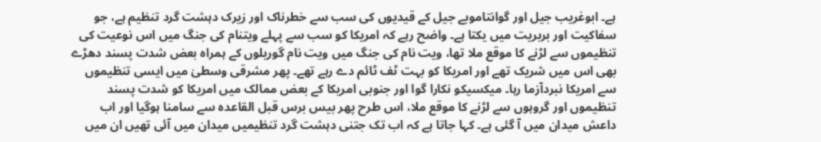ہے۔ ابوغریب جیل اور گوانتاموبے جیل کے قیدیوں کی سب سے خطرناک اور زیرک دہشت گرد تنظیم ہے، جو سفاکیت اور بربریت میں یکتا ہے۔ واضح رہے کہ امریکا کو سب سے پہلے ویتنام کی جنگ میں اس نوعیت کی تنظیموں سے لڑنے کا موقع ملا تھا، ویت نام کی جنگ میں ویت نام گوریلوں کے ہمراہ بعض شدت پسند دھڑے بھی اس میں شریک تھے اور امریکا کو بہت ٹف ٹائم دے رہے تھے۔ پھر مشرقی وسطیٰ میں ایسی تنظیموں سے امریکا نبردآزما رہا۔ میکسیکو نکارا گوا اور جنوبی امریکا کے بعض ممالک میں امریکا کو شدت پسند تنظیموں اور گروہوں سے لڑنے کا موقع ملا، اس طرح پھر بیس برس قبل القاعدہ سے سامنا ہوگیا اور اب داعش میدان میں آ گئی ہے۔ کہا جاتا ہے کہ اب تک جتنی دہشت گرد تنظیمیں میدان میں آئی تھیں ان میں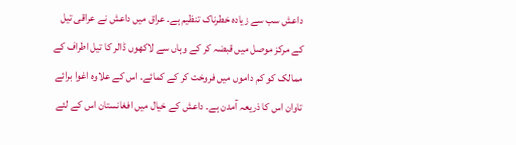داعش سب سے زیادہ خطرناک تنظیم ہے۔ عراق میں داعش نے عراقی تیل کے مرکز موصل میں قبضہ کر کے وہاں سے لاکھوں ڈالر کا تیل اطراف کے ممالک کو کم داموں میں فروخت کر کے کمائے۔ اس کے علاوہ اغوا برائے تاوان اس کا ذریعہ آمدن ہے۔ داعش کے خیال میں افغانستان اس کے لئے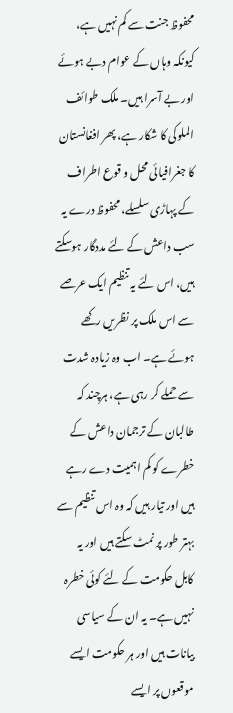محفوظ جنت سے کم نہیں ہے، کیونکہ وہاں کے عوام دبے ہوئے اور بے آسرا ہیں۔ ملک طوائف الملوکی کا شکار ہے، پھر افغانستان کا جغرافیائی محل و قوع اطراف کے پہاڑی سلسلے، محفوظ درے یہ سب داعش کے لئے مددگار ہوسکتے ہیں، اس لئے یہ تنظیم ایک عرصے سے اس ملک پر نظریں رکھے ہوئے ہے۔ اب وہ زیادہ شدت سے حملے کر رہی ہے، ہرچند کہ طالبان کے ترجمان داعش کے خطرے کو کم اہمیت دے رہے ہیں اور تیار ہیں کہ وہ اس تنظیم سے بہتر طور پر نمٹ سکتے ہیں اور یہ کابل حکومت کے لئے کوئی خطرہ نہیں ہے۔ یہ ان کے سیاسی بیانات ہیں اور ہر حکومت ایسے موقعوں پر ایسے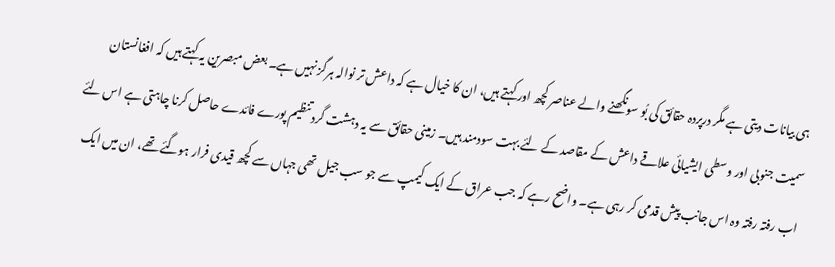ہی بیانات دیتی ہے مگر درپردہ حقائق کی بُو سونگھنے والے عناصر کچھ اور کہتے ہیں، ان کا خیال ہے کہ داعش تر نوالہ ہرگز نہیں ہے۔ بعض مبصرین یہ کہتے ہیں کہ افغانستان سمیت جنوبی اور وسطی ایشیائی علاقے داعش کے مقاصد کے لئے بہت سودمند ہیں۔ زمینی حقائق سے یہ دہشت گرد تنظیم پورے فائدے حاصل کرنا چاہتی ہے اس لئے اب رفتہ رفتہ وہ اس جانب پیش قدمی کر رہی ہے۔ واضح رہے کہ جب عراق کے ایک کیمپ سے جو سب جیل تھی جہاں سے کچھ قیدی فرار ہوگئے تھے، ان میں ایک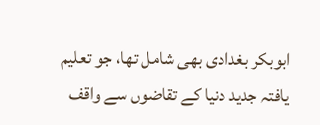ابوبکر بغدادی بھی شامل تھا، جو تعلیم یافتہ جدید دنیا کے تقاضوں سے واقف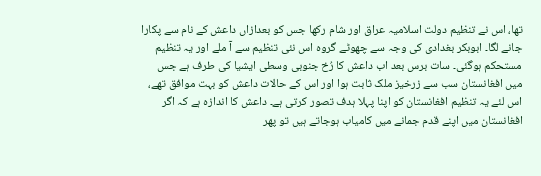تھا، اس نے تنظیم دولت اسلامیہ عراق اور شام رکھا جس کو بعدازاں داعش کے نام سے پکارا جانے لگا۔ ابوبکر بغدادی کی وجہ سے چھوٹے گروہ اس نئی تنظیم سے آ ملے اور یہ تنظیم مستحکم ہوگئی۔ سات برس بعد اب داعش کا رُخ جنوبی وسطی ایشیا کی طرف ہے جس میں افغانستان سب سے زرخیز ملک ثابت ہوا اور اس کے حالات داعش کو بہت موافق تھے، اس لئے یہ تنظیم افغانستان کو اپنا پہلا ہدف تصور کرتی ہے۔ داعش کا اندازہ ہے کہ اگر افغانستان میں اپنے قدم جمانے میں کامیاب ہوجاتے ہیں تو پھر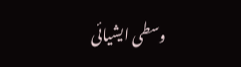وسطی ایشیائی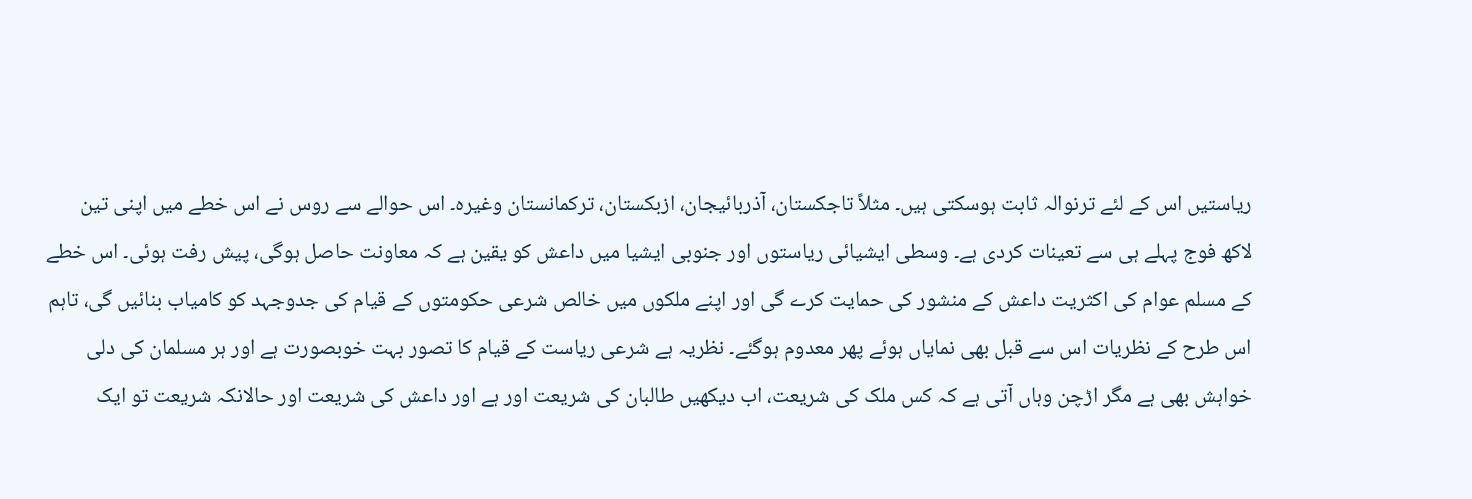ریاستیں اس کے لئے ترنوالہ ثابت ہوسکتی ہیں۔ مثلاً تاجکستان، آذربائیجان، ازبکستان، ترکمانستان وغیرہ۔ اس حوالے سے روس نے اس خطے میں اپنی تین لاکھ فوج پہلے ہی سے تعینات کردی ہے۔ وسطی ایشیائی ریاستوں اور جنوبی ایشیا میں داعش کو یقین ہے کہ معاونت حاصل ہوگی، پیش رفت ہوئی۔ اس خطے کے مسلم عوام کی اکثریت داعش کے منشور کی حمایت کرے گی اور اپنے ملکوں میں خالص شرعی حکومتوں کے قیام کی جدوجہد کو کامیاب بنائیں گی، تاہم اس طرح کے نظریات اس سے قبل بھی نمایاں ہوئے پھر معدوم ہوگئے۔ نظریہ ہے شرعی ریاست کے قیام کا تصور بہت خوبصورت ہے اور ہر مسلمان کی دلی خواہش بھی ہے مگر اڑچن وہاں آتی ہے کہ کس ملک کی شریعت، اب دیکھیں طالبان کی شریعت اور ہے اور داعش کی شریعت اور حالانکہ شریعت تو ایک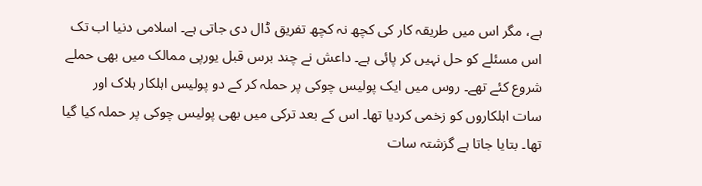ہے، مگر اس میں طریقہ کار کی کچھ نہ کچھ تفریق ڈال دی جاتی ہے۔ اسلامی دنیا اب تک اس مسئلے کو حل نہیں کر پائی ہے۔ داعش نے چند برس قبل یورپی ممالک میں بھی حملے شروع کئے تھے۔ روس میں ایک پولیس چوکی پر حملہ کر کے دو پولیس اہلکار ہلاک اور سات اہلکاروں کو زخمی کردیا تھا۔ اس کے بعد ترکی میں بھی پولیس چوکی پر حملہ کیا گیا تھا۔ بتایا جاتا ہے گزشتہ سات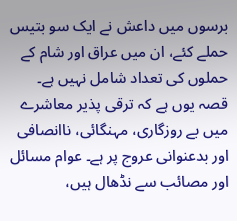برسوں میں داعش نے ایک سو بتیس حملے کئے، ان میں عراق اور شام کے حملوں کی تعداد شامل نہیں ہے۔ قصہ یوں ہے کہ ترقی پذیر معاشرے میں بے روزگاری، مہنگائی، ناانصافی اور بدعنوانی عروج پر ہے۔ عوام مسائل اور مصائب سے نڈھال ہیں،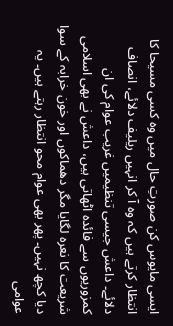ایسی مایوس کن صورتِ حال میں وہ کسی مسیحا کا انتظار کرتے ہیں کہ وہ آ کر انہیں ریلیف دلائے، انصاف دلائے۔ داعش جیسی تنظیمیں غریب عوام کی ان کمزوریوں سے فائدہ اٹھاتی ہیں، داعش نے بھی اسلامی شریعت کا نعرہ لگایا مگر دھماکوں اور خون خرابہ کے سوا دیا کچھ نہیں۔ پھر بھی عوام محو انتظار رہتے ہیں۔ یہ عوامی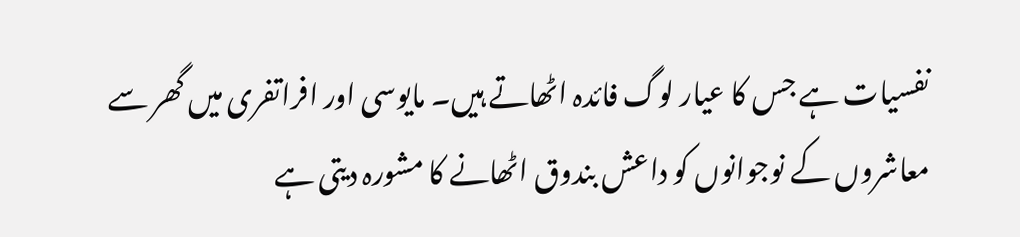نفسیات ہے جس کا عیار لوگ فائدہ اٹھاتے ہیں۔ مایوسی اور افراتفری میں گھر سے معاشروں کے نوجوانوں کو داعش بندوق اٹھانے کا مشورہ دیتی ہے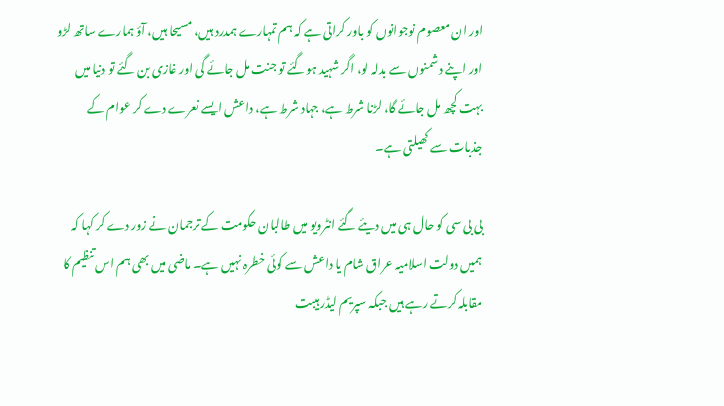اور ان معصوم نوجوانوں کو باور کراتی ہے کہ ہم تمہارے ہمدرد ہیں، مسیحا ہیں، آؤ ہمارے ساتھ لڑو اور اپنے دشمنوں سے بدلہ لو، اگر شہید ہوگئے تو جنت مل جائے گی اور غازی بن گئے تو دنیا میں بہت کچھ مل جائے گا، لڑنا شرط ہے، جہاد شرط ہے، داعش ایسے نعرے دے کر عوام کے جذبات سے کھیلتی ہے۔

بی بی سی کو حال ہی میں دیئے گئے انٹرویو میں طالبان حکومت کے ترجمان نے زور دے کر کہا کہ ہمیں دولت اسلامیہ عراق شام یا داعش سے کوئی خطرہ نہیں ہے۔ ماضی میں بھی ہم اس تنظیم کا مقابلہ کرتے رہے ہیں جبکہ سپریم لیڈر ہیبت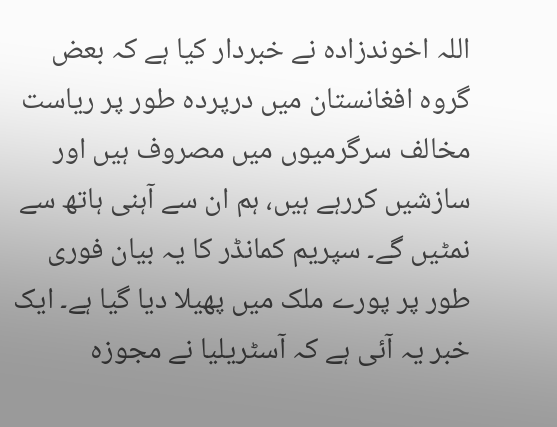اللہ اخوندزادہ نے خبردار کیا ہے کہ بعض گروہ افغانستان میں درپردہ طور پر ریاست مخالف سرگرمیوں میں مصروف ہیں اور سازشیں کررہے ہیں، ہم ان سے آہنی ہاتھ سے نمٹیں گے۔ سپریم کمانڈر کا یہ بیان فوری طور پر پورے ملک میں پھیلا دیا گیا ہے۔ ایک خبر یہ آئی ہے کہ آسٹریلیا نے مجوزہ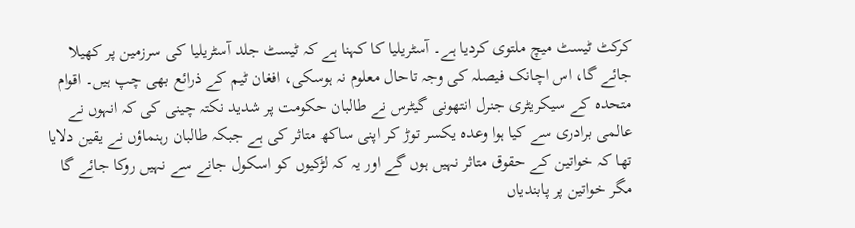کرکٹ ٹیسٹ میچ ملتوی کردیا ہے۔ آسٹریلیا کا کہنا ہے کہ ٹیسٹ جلد آسٹریلیا کی سرزمین پر کھیلا جائے گا، اس اچانک فیصلہ کی وجہ تاحال معلوم نہ ہوسکی، افغان ٹیم کے ذرائع بھی چپ ہیں۔ اقوام متحدہ کے سیکریٹری جنرل انتھونی گیٹرس نے طالبان حکومت پر شدید نکتہ چینی کی کہ انہوں نے عالمی برادری سے کیا ہوا وعدہ یکسر توڑ کر اپنی ساکھ متاثر کی ہے جبکہ طالبان رہنماؤں نے یقین دلایا تھا کہ خواتین کے حقوق متاثر نہیں ہوں گے اور یہ کہ لڑکیوں کو اسکول جانے سے نہیں روکا جائے گا مگر خواتین پر پابندیاں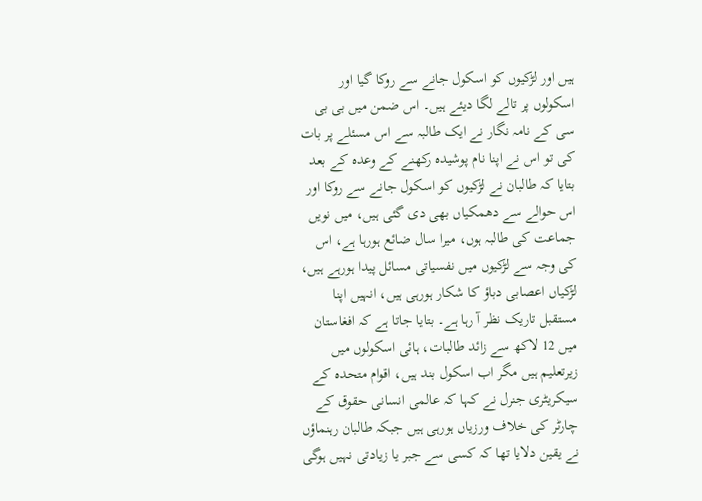ہیں اور لڑکیوں کو اسکول جانے سے روکا گیا اور اسکولوں پر تالے لگا دیئے ہیں۔ اس ضمن میں بی بی سی کے نامہ نگار نے ایک طالبہ سے اس مسئلے پر بات کی تو اس نے اپنا نام پوشیدہ رکھنے کے وعدہ کے بعد بتایا کہ طالبان نے لڑکیوں کو اسکول جانے سے روکا اور اس حوالے سے دھمکیاں بھی دی گئی ہیں، میں نویں جماعت کی طالبہ ہوں، میرا سال ضائع ہورہا ہے، اس کی وجہ سے لڑکیوں میں نفسیاتی مسائل پیدا ہورہے ہیں، لڑکیاں اعصابی دباؤ کا شکار ہورہی ہیں، انہیں اپنا مستقبل تاریک نظر آ رہا ہے۔ بتایا جاتا ہے کہ افغاستان میں 12 لاکھ سے زائد طالبات، ہائی اسکولوں میں زیرتعلیم ہیں مگر اب اسکول بند ہیں، اقوام متحدہ کے سیکریٹری جنرل نے کہا کہ عالمی انسانی حقوق کے چارٹر کی خلاف ورزیاں ہورہی ہیں جبکہ طالبان رہنماؤں نے یقین دلایا تھا کہ کسی سے جبر یا زیادتی نہیں ہوگی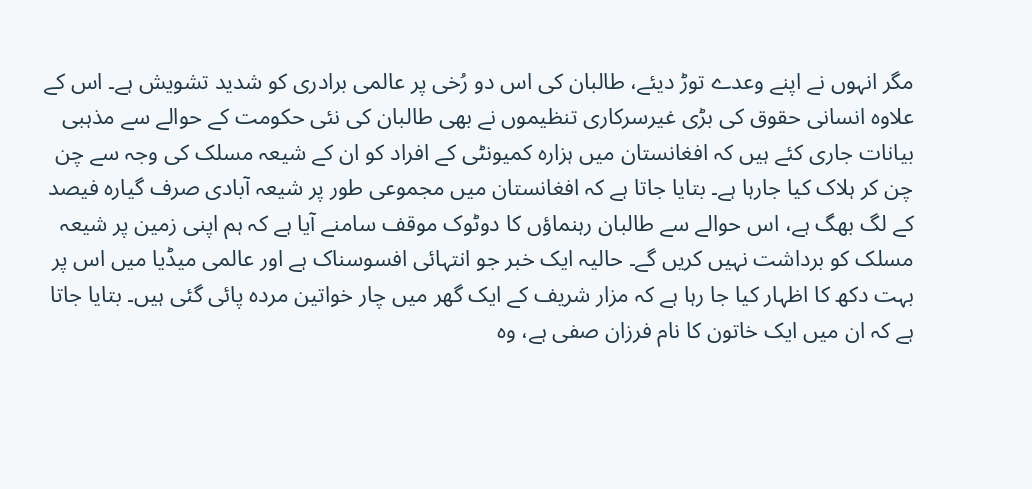مگر انہوں نے اپنے وعدے توڑ دیئے، طالبان کی اس دو رُخی پر عالمی برادری کو شدید تشویش ہے۔ اس کے علاوہ انسانی حقوق کی بڑی غیرسرکاری تنظیموں نے بھی طالبان کی نئی حکومت کے حوالے سے مذہبی بیانات جاری کئے ہیں کہ افغانستان میں ہزارہ کمیونٹی کے افراد کو ان کے شیعہ مسلک کی وجہ سے چن چن کر ہلاک کیا جارہا ہے۔ بتایا جاتا ہے کہ افغانستان میں مجموعی طور پر شیعہ آبادی صرف گیارہ فیصد کے لگ بھگ ہے، اس حوالے سے طالبان رہنماؤں کا دوٹوک موقف سامنے آیا ہے کہ ہم اپنی زمین پر شیعہ مسلک کو برداشت نہیں کریں گے۔ حالیہ ایک خبر جو انتہائی افسوسناک ہے اور عالمی میڈیا میں اس پر بہت دکھ کا اظہار کیا جا رہا ہے کہ مزار شریف کے ایک گھر میں چار خواتین مردہ پائی گئی ہیں۔ بتایا جاتا ہے کہ ان میں ایک خاتون کا نام فرزان صفی ہے، وہ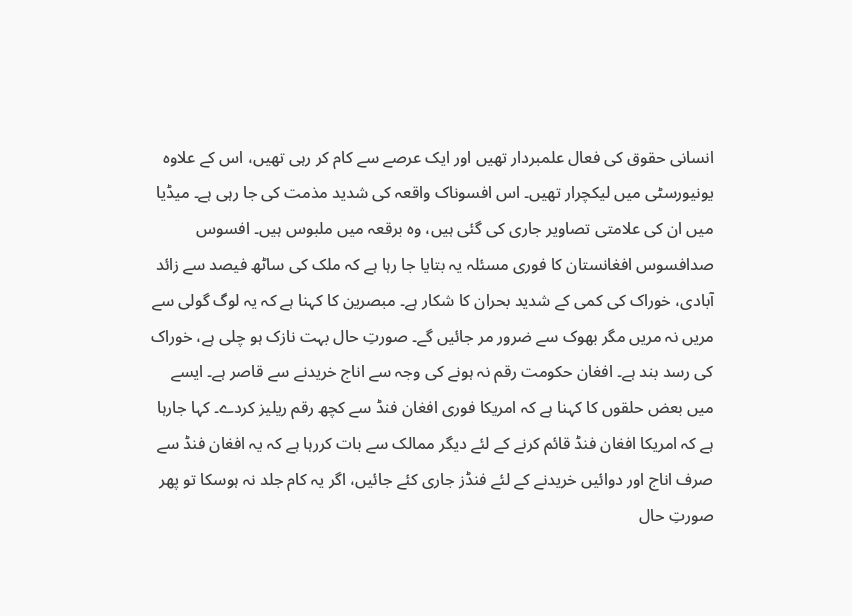انسانی حقوق کی فعال علمبردار تھیں اور ایک عرصے سے کام کر رہی تھیں، اس کے علاوہ یونیورسٹی میں لیکچرار تھیں۔ اس افسوناک واقعہ کی شدید مذمت کی جا رہی ہے۔ میڈیا میں ان کی علامتی تصاویر جاری کی گئی ہیں، وہ برقعہ میں ملبوس ہیں۔ افسوس صدافسوس افغانستان کا فوری مسئلہ یہ بتایا جا رہا ہے کہ ملک کی ساٹھ فیصد سے زائد آبادی، خوراک کی کمی کے شدید بحران کا شکار ہے۔ مبصرین کا کہنا ہے کہ یہ لوگ گولی سے مریں نہ مریں مگر بھوک سے ضرور مر جائیں گے۔ صورتِ حال بہت نازک ہو چلی ہے، خوراک کی رسد بند ہے۔ افغان حکومت رقم نہ ہونے کی وجہ سے اناج خریدنے سے قاصر ہے۔ ایسے میں بعض حلقوں کا کہنا ہے کہ امریکا فوری افغان فنڈ سے کچھ رقم ریلیز کردے۔ کہا جارہا ہے کہ امریکا افغان فنڈ قائم کرنے کے لئے دیگر ممالک سے بات کررہا ہے کہ یہ افغان فنڈ سے صرف اناج اور دوائیں خریدنے کے لئے فنڈز جاری کئے جائیں، اگر یہ کام جلد نہ ہوسکا تو پھر صورتِ حال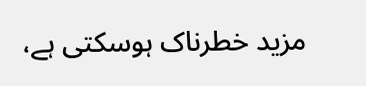مزید خطرناک ہوسکتی ہے،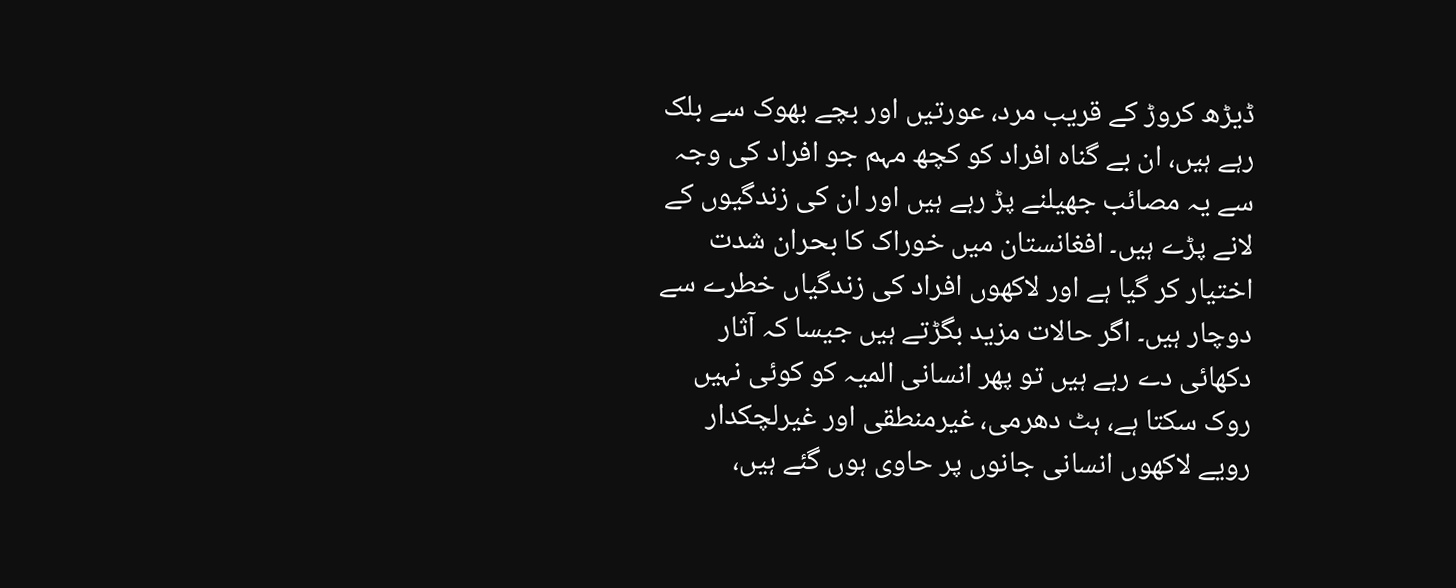ڈیڑھ کروڑ کے قریب مرد، عورتیں اور بچے بھوک سے بلک رہے ہیں، ان بے گناہ افراد کو کچھ مہم جو افراد کی وجہ سے یہ مصائب جھیلنے پڑ رہے ہیں اور ان کی زندگیوں کے لانے پڑے ہیں۔ افغانستان میں خوراک کا بحران شدت اختیار کر گیا ہے اور لاکھوں افراد کی زندگیاں خطرے سے دوچار ہیں۔ اگر حالات مزید بگڑتے ہیں جیسا کہ آثار دکھائی دے رہے ہیں تو پھر انسانی المیہ کو کوئی نہیں روک سکتا ہے، ہٹ دھرمی، غیرمنطقی اور غیرلچکدار رویے لاکھوں انسانی جانوں پر حاوی ہوں گئے ہیں،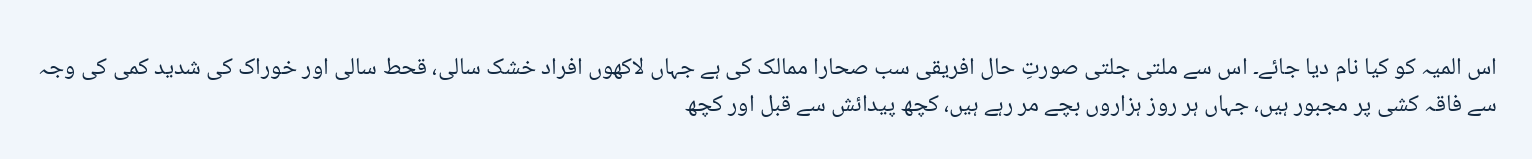اس المیہ کو کیا نام دیا جائے۔ اس سے ملتی جلتی صورتِ حال افریقی سب صحارا ممالک کی ہے جہاں لاکھوں افراد خشک سالی، قحط سالی اور خوراک کی شدید کمی کی وجہ سے فاقہ کشی پر مجبور ہیں، جہاں ہر روز ہزاروں بچے مر رہے ہیں، کچھ پیدائش سے قبل اور کچھ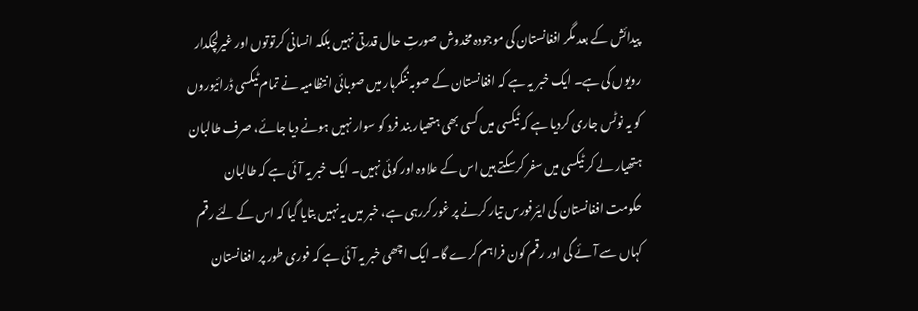پیدائش کے بعد مگر افغانستان کی موجودہ مخدوش صورتِ حال قدرتی نہیں بلکہ انسانی کرتوتوں اور غیرلچکدار رویوں کی ہے۔ ایک خبر یہ ہے کہ افغانستان کے صوبہ ننگرہار میں صوبائی انتظامیہ نے تمام ٹیکسی ڈرائیوروں کو یہ نوٹس جاری کردیا ہے کہ ٹیکسی میں کسی بھی ہتھیار بند فرد کو سوار نہیں ہونے دیا جائے، صرف طالبان ہتھیار لے کر ٹیکسی میں سفر کرسکتے ہیں اس کے علاوہ اور کوئی نہیں۔ ایک خبر یہ آئی ہے کہ طالبان حکومت افغانستان کی ایئرفورس تیار کرنے پر غور کررہی ہے، خبر میں یہ نہیں بتایا گیا کہ اس کے لئے رقم کہاں سے آئے گی اور رقم کون فراہم کرے گا۔ ایک اچھی خبر یہ آئی ہے کہ فوری طور پر افغانستان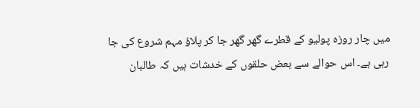میں چار روزہ پولیو کے قطرے گھر گھر جا کر پلاؤ مہم شروع کی جا رہی ہے۔ اس حوالے سے بعض حلقوں کے خدشات ہیں کہ طالبان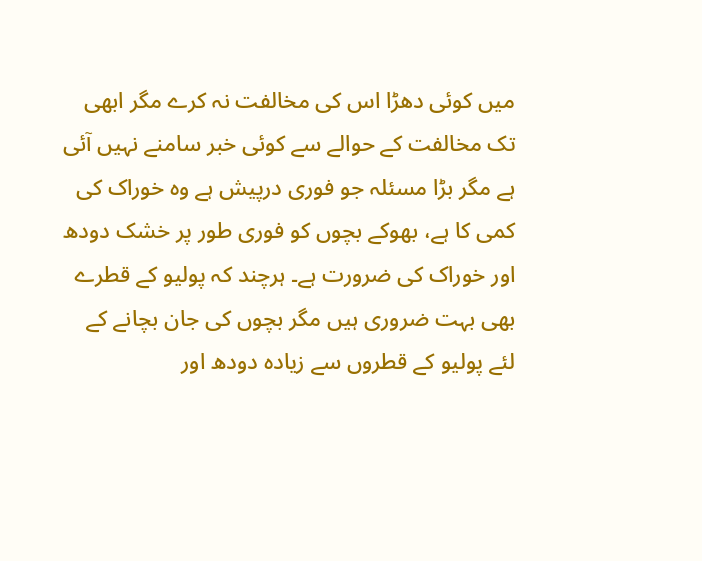میں کوئی دھڑا اس کی مخالفت نہ کرے مگر ابھی تک مخالفت کے حوالے سے کوئی خبر سامنے نہیں آئی ہے مگر بڑا مسئلہ جو فوری درپیش ہے وہ خوراک کی کمی کا ہے، بھوکے بچوں کو فوری طور پر خشک دودھ اور خوراک کی ضرورت ہے۔ ہرچند کہ پولیو کے قطرے بھی بہت ضروری ہیں مگر بچوں کی جان بچانے کے لئے پولیو کے قطروں سے زیادہ دودھ اور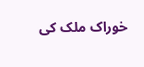خوراک ملک کی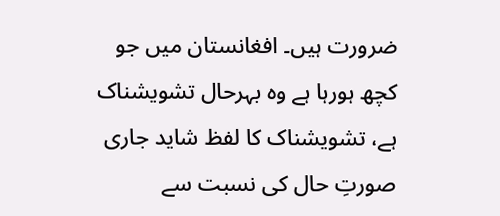ضرورت ہیں۔ افغانستان میں جو کچھ ہورہا ہے وہ بہرحال تشویشناک ہے، تشویشناک کا لفظ شاید جاری صورتِ حال کی نسبت سے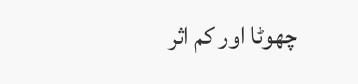چھوٹا اور کم اثر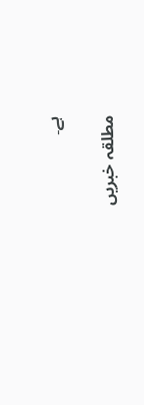ہے۔

مطلقہ خبریں